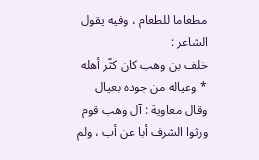مطعاما للطعام ، وفيه يقول الشاعر :
خلف بن وهب كان كثّر أهله * وعياله من جوده بعيال
وقال معاوية : آل وهب قوم ورثوا الشرف أبا عن أب ، ولم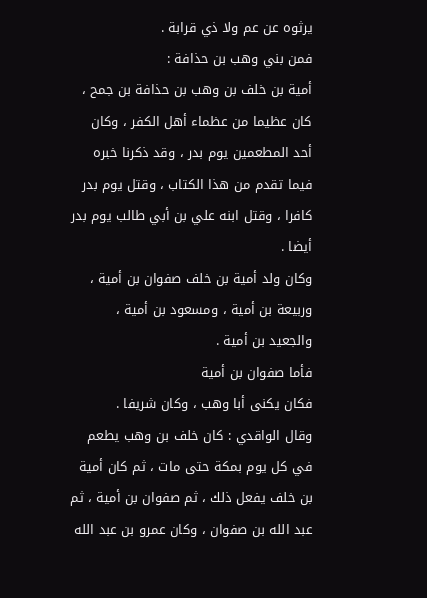يرثوه عن عم ولا ذي قرابة .
فمن بني وهب بن حذافة :
أمية بن خلف بن وهب بن حذافة بن جمح ،
كان عظيما من عظماء أهل الكفر ، وكان أحد المطعمين يوم بدر ، وقد ذكرنا خبره فيما تقدم من هذا الكتاب ، وقتل يوم بدر كافرا ، وقتل ابنه علي بن أبي طالب يوم بدر أيضا .
وكان ولد أمية بن خلف صفوان بن أمية ، وربيعة بن أمية ، ومسعود بن أمية ، والجعيد بن أمية .
فأما صفوان بن أمية
فكان يكنى أبا وهب ، وكان شريفا .
وقال الواقدي : كان خلف بن وهب يطعم في كل يوم بمكة حتى مات ، ثم كان أمية بن خلف يفعل ذلك ، ثم صفوان بن أمية ، ثم عبد الله بن صفوان ، وكان عمرو بن عبد الله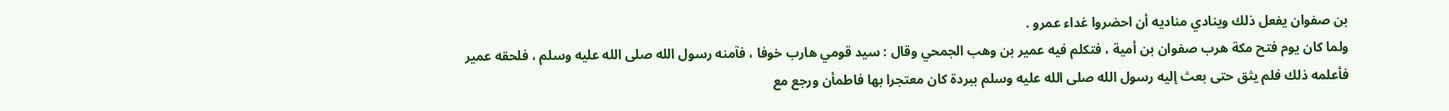بن صفوان يفعل ذلك وينادي مناديه أن احضروا غداء عمرو .
ولما كان يوم فتح مكة هرب صفوان بن أمية ، فتكلم فيه عمير بن وهب الجمحي وقال : سيد قومي هارب خوفا ، فآمنه رسول الله صلى الله عليه وسلم ، فلحقه عمير فأعلمه ذلك فلم يثق حتى بعث إليه رسول الله صلى الله عليه وسلم ببردة كان معتجرا بها فاطمأن ورجع مع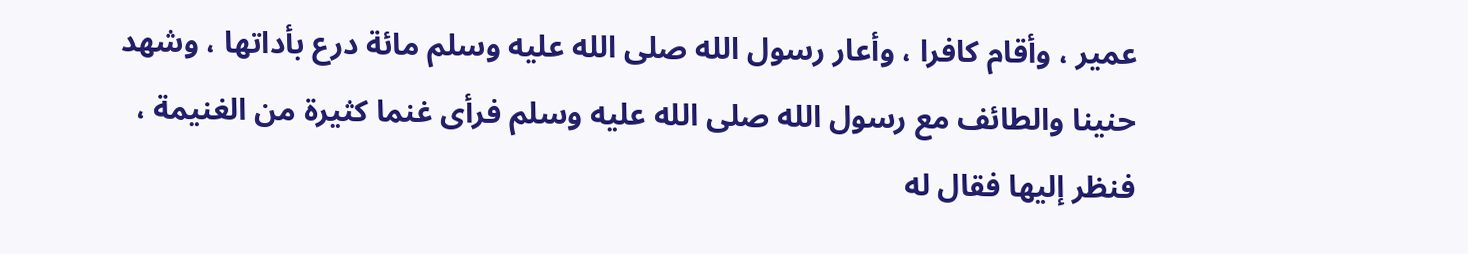عمير ، وأقام كافرا ، وأعار رسول الله صلى الله عليه وسلم مائة درع بأداتها ، وشهد حنينا والطائف مع رسول الله صلى الله عليه وسلم فرأى غنما كثيرة من الغنيمة ، فنظر إليها فقال له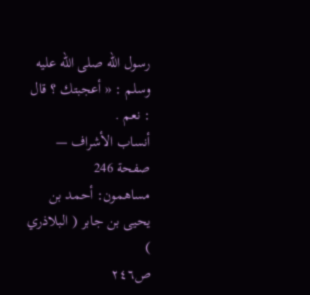رسول الله صلى الله عليه وسلم : « أعجبتك ؟ قال : نعم .
أنساب الأشراف — صفحة 246
مساهمون: أحمد بن يحيى بن جابر ( البلاذري )
ص٢٤٦